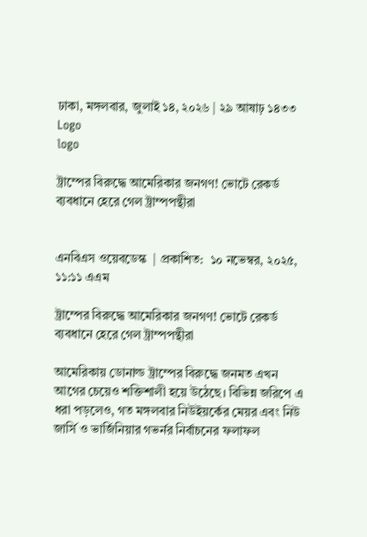ঢাকা, মঙ্গলবার, জুলাই ১৪, ২০২৬ | ২৯ আষাঢ় ১৪৩৩
Logo
logo

ট্রাম্পের বিরুদ্ধে আমেরিকার জনগণ! ভোটে রেকর্ড ব্যবধানে হেরে গেল ট্রাম্পপন্থীরা


এনবিএস ওয়েবডেস্ক  | প্রকাশিত:  ১০ নভেম্বর, ২০২৫, ১১:১১ এএম

ট্রাম্পের বিরুদ্ধে আমেরিকার জনগণ! ভোটে রেকর্ড ব্যবধানে হেরে গেল ট্রাম্পপন্থীরা

আমেরিকায় ডোনাল্ড ট্রাম্পের বিরুদ্ধে জনমত এখন আগের চেয়েও শক্তিশালী হয়ে উঠেছে। বিভিন্ন জরিপে এ ধরা পড়লেও, গত মঙ্গলবার নিউইয়র্কের মেয়র এবং নিউ জার্সি ও ভার্জিনিয়ার গভর্নর নির্বাচনের ফলাফল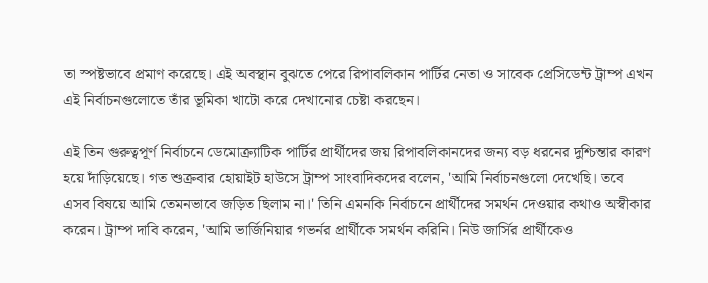তা স্পষ্টভাবে প্রমাণ করেছে। এই অবস্থান বুঝতে পেরে রিপাবলিকান পার্টির নেতা ও সাবেক প্রেসিডেন্ট ট্রাম্প এখন এই নির্বাচনগুলোতে তাঁর ভূমিকা খাটো করে দেখানোর চেষ্টা করছেন।

এই তিন গুরুত্বপূর্ণ নির্বাচনে ডেমোক্র্যাটিক পার্টির প্রার্থীদের জয় রিপাবলিকানদের জন্য বড় ধরনের দুশ্চিন্তার কারণ হয়ে দাঁড়িয়েছে। গত শুক্রবার হোয়াইট হাউসে ট্রাম্প সাংবাদিকদের বলেন, 'আমি নির্বাচনগুলো দেখেছি। তবে এসব বিষয়ে আমি তেমনভাবে জড়িত ছিলাম না।' তিনি এমনকি নির্বাচনে প্রার্থীদের সমর্থন দেওয়ার কথাও অস্বীকার করেন। ট্রাম্প দাবি করেন, 'আমি ভার্জিনিয়ার গভর্নর প্রার্থীকে সমর্থন করিনি। নিউ জার্সির প্রার্থীকেও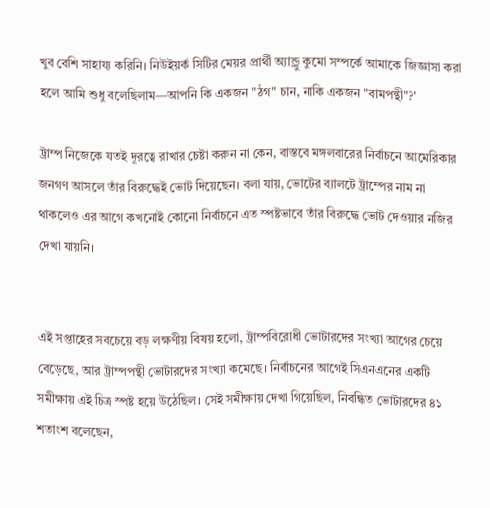খুব বেশি সাহায্য করিনি। নিউইয়র্ক সিটির মেয়র প্রার্থী অ্যান্ড্রু কুমো সম্পর্কে আমাকে জিজ্ঞাসা করা হলে আমি শুধু বলেছিলাম—আপনি কি একজন "ঠগ" চান, নাকি একজন "বামপন্থী"?'

ট্রাম্প নিজেকে যতই দূরত্বে রাখার চেষ্টা করুন না কেন, বাস্তবে মঙ্গলবারের নির্বাচনে আমেরিকার জনগণ আসলে তাঁর বিরুদ্ধেই ভোট দিয়েছেন। বলা যায়, ভোটের ব্যালটে ট্রাম্পের নাম না থাকলেও এর আগে কখনোই কোনো নির্বাচনে এত স্পষ্টভাবে তাঁর বিরুদ্ধে ভোট দেওয়ার নজির দেখা যায়নি।


এই সপ্তাহের সবচেয়ে বড় লক্ষণীয় বিষয় হলো, ট্রাম্পবিরোধী ভোটারদের সংখ্যা আগের চেয়ে বেড়েছে, আর ট্রাম্পপন্থী ভোটারদের সংখ্যা কমেছে। নির্বাচনের আগেই সিএনএনের একটি সমীক্ষায় এই চিত্র স্পষ্ট হয়ে উঠেছিল। সেই সমীক্ষায় দেখা গিয়েছিল, নিবন্ধিত ভোটারদের ৪১ শতাংশ বলেছেন,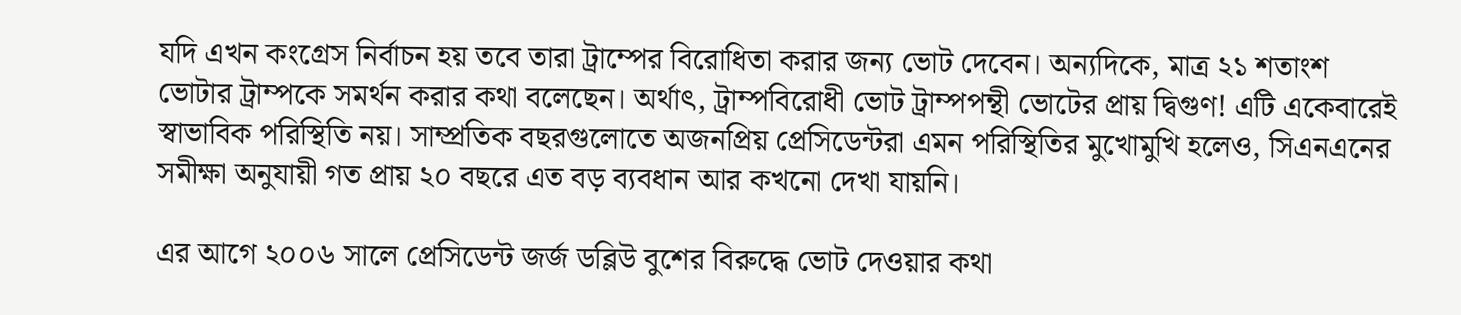যদি এখন কংগ্রেস নির্বাচন হয় তবে তারা ট্রাম্পের বিরোধিতা করার জন্য ভোট দেবেন। অন্যদিকে, মাত্র ২১ শতাংশ ভোটার ট্রাম্পকে সমর্থন করার কথা বলেছেন। অর্থাৎ, ট্রাম্পবিরোধী ভোট ট্রাম্পপন্থী ভোটের প্রায় দ্বিগুণ! এটি একেবারেই স্বাভাবিক পরিস্থিতি নয়। সাম্প্রতিক বছরগুলোতে অজনপ্রিয় প্রেসিডেন্টরা এমন পরিস্থিতির মুখোমুখি হলেও, সিএনএনের সমীক্ষা অনুযায়ী গত প্রায় ২০ বছরে এত বড় ব্যবধান আর কখনো দেখা যায়নি।

এর আগে ২০০৬ সালে প্রেসিডেন্ট জর্জ ডব্লিউ বুশের বিরুদ্ধে ভোট দেওয়ার কথা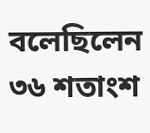বলেছিলেন ৩৬ শতাংশ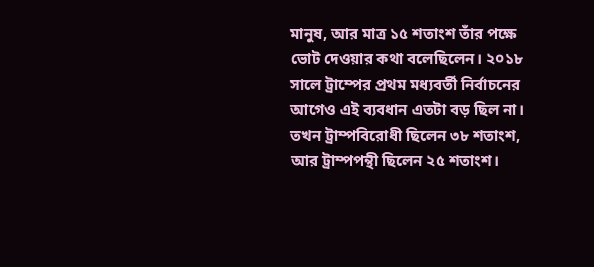মানুষ, আর মাত্র ১৫ শতাংশ তাঁর পক্ষে ভোট দেওয়ার কথা বলেছিলেন। ২০১৮ সালে ট্রাম্পের প্রথম মধ্যবর্তী নির্বাচনের আগেও এই ব্যবধান এতটা বড় ছিল না। তখন ট্রাম্পবিরোধী ছিলেন ৩৮ শতাংশ, আর ট্রাম্পপন্থী ছিলেন ২৫ শতাংশ।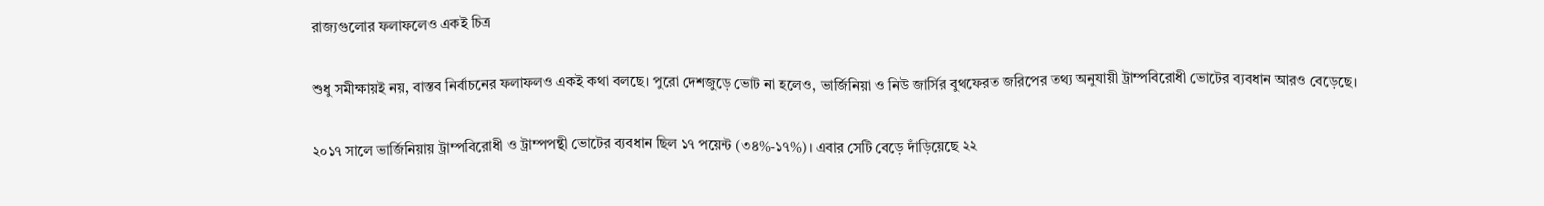রাজ্যগুলোর ফলাফলেও একই চিত্র

শুধু সমীক্ষায়ই নয়, বাস্তব নির্বাচনের ফলাফলও একই কথা বলছে। পুরো দেশজুড়ে ভোট না হলেও, ভার্জিনিয়া ও নিউ জার্সির বুথফেরত জরিপের তথ্য অনুযায়ী ট্রাম্পবিরোধী ভোটের ব্যবধান আরও বেড়েছে।

২০১৭ সালে ভার্জিনিয়ায় ট্রাম্পবিরোধী ও ট্রাম্পপন্থী ভোটের ব্যবধান ছিল ১৭ পয়েন্ট (৩৪%-১৭%)। এবার সেটি বেড়ে দাঁড়িয়েছে ২২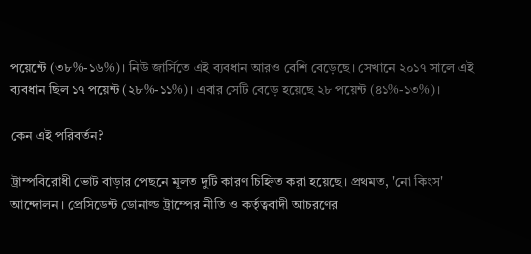পয়েন্টে (৩৮%-১৬%)। নিউ জার্সিতে এই ব্যবধান আরও বেশি বেড়েছে। সেখানে ২০১৭ সালে এই ব্যবধান ছিল ১৭ পয়েন্ট (২৮%-১১%)। এবার সেটি বেড়ে হয়েছে ২৮ পয়েন্ট (৪১%-১৩%)।

কেন এই পরিবর্তন?

ট্রাম্পবিরোধী ভোট বাড়ার পেছনে মূলত দুটি কারণ চিহ্নিত করা হয়েছে। প্রথমত, 'নো কিংস' আন্দোলন। প্রেসিডেন্ট ডোনাল্ড ট্রাম্পের নীতি ও কর্তৃত্ববাদী আচরণের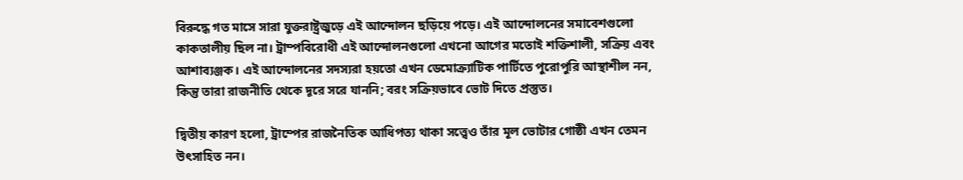বিরুদ্ধে গত মাসে সারা যুক্তরাষ্ট্রজুড়ে এই আন্দোলন ছড়িয়ে পড়ে। এই আন্দোলনের সমাবেশগুলো কাকতালীয় ছিল না। ট্রাম্পবিরোধী এই আন্দোলনগুলো এখনো আগের মতোই শক্তিশালী, সক্রিয় এবং আশাব্যঞ্জক। এই আন্দোলনের সদস্যরা হয়তো এখন ডেমোক্র্যাটিক পার্টিতে পুরোপুরি আস্থাশীল নন, কিন্তু তারা রাজনীতি থেকে দূরে সরে যাননি; বরং সক্রিয়ভাবে ভোট দিতে প্রস্তুত।

দ্বিতীয় কারণ হলো, ট্রাম্পের রাজনৈতিক আধিপত্য থাকা সত্ত্বেও তাঁর মূল ভোটার গোষ্ঠী এখন তেমন উৎসাহিত নন।